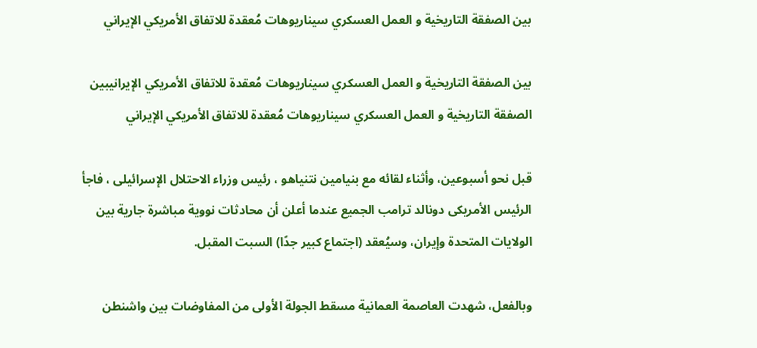بين الصفقة التاريخية و العمل العسكري سيناريوهات مُعقدة للاتفاق الأمريكي الإيراني

بين الصفقة التاريخية و العمل العسكري سيناريوهات مُعقدة للاتفاق الأمريكي الإيرانيبين الصفقة التاريخية و العمل العسكري سيناريوهات مُعقدة للاتفاق الأمريكي الإيراني

قبل نحو أسبوعين، وأثناء لقائه مع بنيامين نتنياهو ، رئيس وزراء الاحتلال الإسرائيلى ، فاجأ الرئيس الأمريكى دونالد ترامب الجميع عندما أعلن أن محادثات نووية مباشرة جارية بين الولايات المتحدة وإيران، وسيُعقد (اجتماع كبير جدًا) السبت المقبل.

وبالفعل، شهدت العاصمة العمانية مسقط الجولة الأولى من المفاوضات بين واشنطن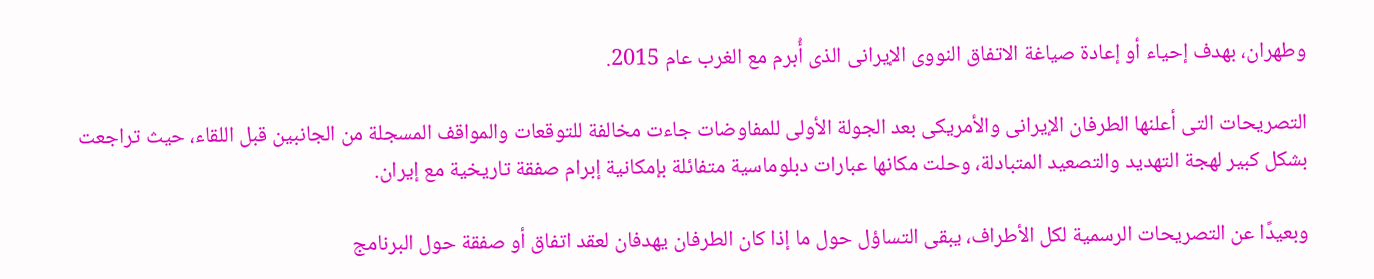وطهران، بهدف إحياء أو إعادة صياغة الاتفاق النووى الإيرانى الذى أُبرم مع الغرب عام 2015.

التصريحات التى أعلنها الطرفان الإيرانى والأمريكى بعد الجولة الأولى للمفاوضات جاءت مخالفة للتوقعات والمواقف المسجلة من الجانبين قبل اللقاء، حيث تراجعت بشكل كبير لهجة التهديد والتصعيد المتبادلة، وحلت مكانها عبارات دبلوماسية متفائلة بإمكانية إبرام صفقة تاريخية مع إيران.

وبعيدًا عن التصريحات الرسمية لكل الأطراف، يبقى التساؤل حول ما إذا كان الطرفان يهدفان لعقد اتفاق أو صفقة حول البرنامج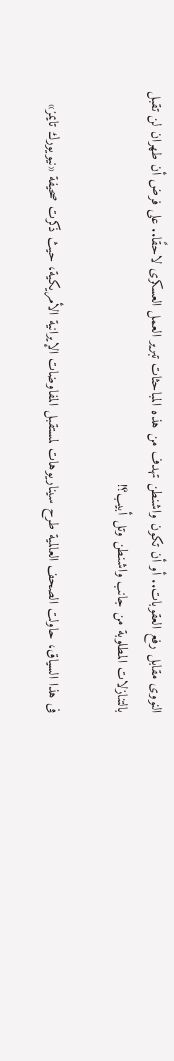النووى مقابل رفع العقوبات.. أو أن تكون واشنطن تهدف من هذه المباحثات تبرير العمل العسكرى لاحقًا.. على فرض أن طهران لن تقبل بالتنازلات المطلوبة من جانب واشنطن وتل أبيب؟!

فى هذا السياق، حاولت الصحف العالمية طرح سيناريوهات لمستقبل المفاوضات الإيرانية الأمريكية، حيث ذكرت صحيفة «نيويورك تايمز»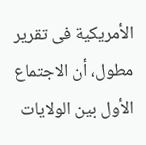الأمريكية فى تقرير مطول، أن الاجتماع الأول بين الولايات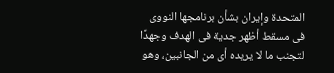المتحدة وإيران بشأن برنامجها النووى فى مسقط أظهر جدية فى الهدف وجهدًا لتجنب ما لا يريده أى من الجانبين، وهو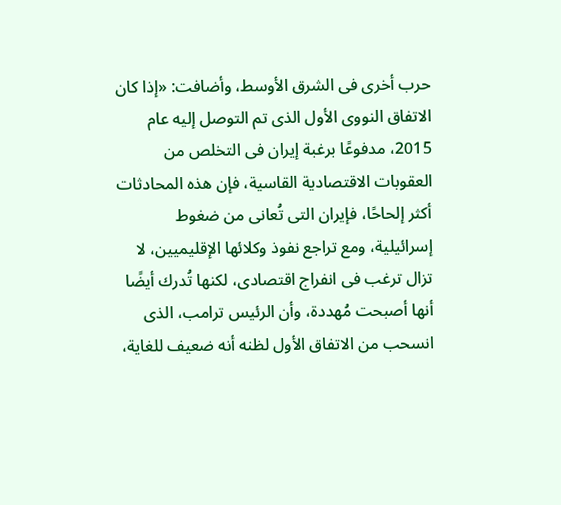حرب أخرى فى الشرق الأوسط، وأضافت: «إذا كان الاتفاق النووى الأول الذى تم التوصل إليه عام 2015، مدفوعًا برغبة إيران فى التخلص من العقوبات الاقتصادية القاسية، فإن هذه المحادثات أكثر إلحاحًا، فإيران التى تُعانى من ضغوط إسرائيلية، ومع تراجع نفوذ وكلائها الإقليميين، لا تزال ترغب فى انفراج اقتصادى، لكنها تُدرك أيضًا أنها أصبحت مُهددة، وأن الرئيس ترامب، الذى انسحب من الاتفاق الأول لظنه أنه ضعيف للغاية،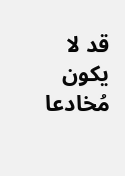قد لا يكون مُخادعا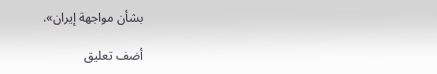بشأن مواجهة إيران».

أضف تعليق